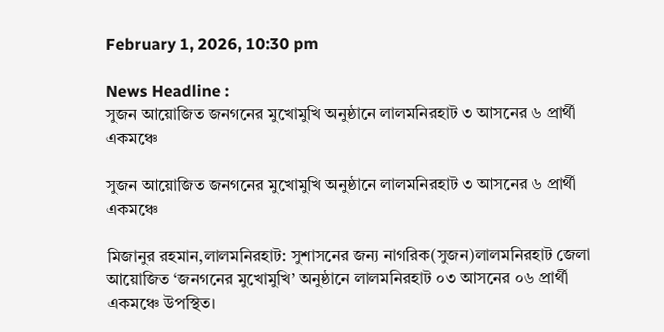February 1, 2026, 10:30 pm

News Headline :
সুজন আয়োজিত জনগনের মুখোমুখি অনুষ্ঠানে লালমনিরহাট ৩ আসনের ৬ প্রার্থী একমঞ্চে

সুজন আয়োজিত জনগনের মুখোমুখি অনুষ্ঠানে লালমনিরহাট ৩ আসনের ৬ প্রার্থী একমঞ্চে

মিজানুর রহমান,লালমনিরহাট: সুশাসনের জন্য নাগরিক(সুজন)লালমনিরহাট জেলা আয়োজিত ‘জনগনের মুখোমুখি’ অনুষ্ঠানে লালমনিরহাট ০৩ আসনের ০৬ প্রার্থী একমঞ্চে উপস্থিত।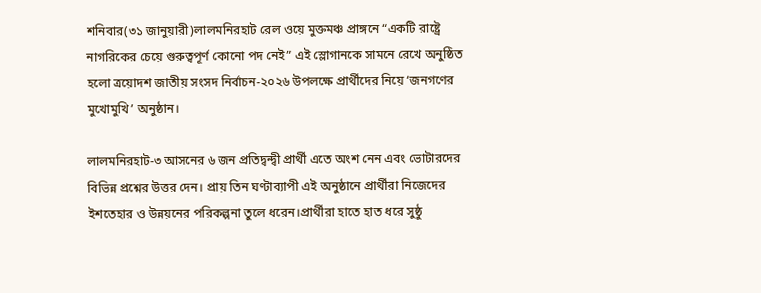শনিবার(৩১ জানুয়ারী)লালমনিরহাট রেল ওয়ে মুক্তমঞ্চ প্রাঙ্গনে “একটি রাষ্ট্রে নাগরিকের চেয়ে গুরুত্বপূর্ণ কোনো পদ নেই” এই স্লোগানকে সামনে রেখে অনুষ্ঠিত হলো ত্রয়োদশ জাতীয় সংসদ নির্বাচন-২০২৬ উপলক্ষে প্রার্থীদের নিয়ে ‘জনগণের মুখোমুখি’ অনুষ্ঠান।

লালমনিরহাট-৩ আসনের ৬ জন প্রতিদ্বন্দ্বী প্রার্থী এতে অংশ নেন এবং ভোটারদের বিভিন্ন প্রশ্নের উত্তর দেন। প্রায় তিন ঘণ্টাব্যাপী এই অনুষ্ঠানে প্রার্থীরা নিজেদের ইশতেহার ও উন্নয়নের পরিকল্পনা তুলে ধরেন।প্রার্থীরা হাতে হাত ধরে সুষ্ঠু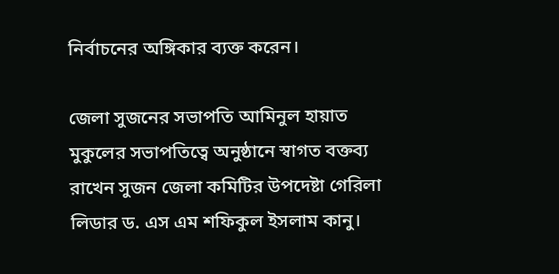নির্বাচনের অঙ্গিকার ব্যক্ত করেন।

জেলা সুজনের সভাপতি আমিনুল হায়াত মুকুলের সভাপতিত্বে অনুষ্ঠানে স্বাগত বক্তব্য রাখেন সুজন জেলা কমিটির উপদেষ্টা গেরিলা লিডার ড. এস এম শফিকুল ইসলাম কানু।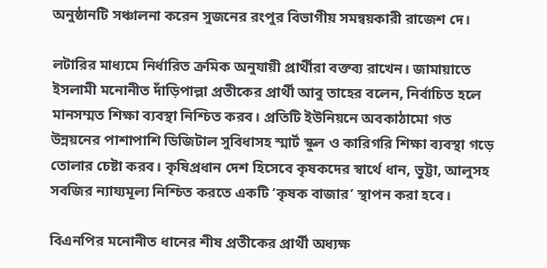অনুষ্ঠানটি সঞ্চালনা করেন সুজনের রংপুর বিভাগীয় সমন্বয়কারী রাজেশ দে।

লটারির মাধ্যমে নির্ধারিত ক্রমিক অনুযায়ী প্রার্থীরা বক্তব্য রাখেন। জামায়াতে ইসলামী মনোনীত দাঁড়িপাল্লা প্রতীকের প্রার্থী আবু তাহের বলেন, নির্বাচিত হলে মানসম্মত শিক্ষা ব্যবস্থা নিশ্চিত করব। প্রতিটি ইউনিয়নে অবকাঠামো গত উন্নয়নের পাশাপাশি ডিজিটাল সুবিধাসহ স্মার্ট স্কুল ও কারিগরি শিক্ষা ব্যবস্থা গড়ে তোলার চেষ্টা করব। কৃষিপ্রধান দেশ হিসেবে কৃষকদের স্বার্থে ধান, ভুট্টা, আলুসহ সবজির ন্যায্যমূল্য নিশ্চিত করতে একটি ‘কৃষক বাজার’ স্থাপন করা হবে।

বিএনপির মনোনীত ধানের শীষ প্রতীকের প্রার্থী অধ্যক্ষ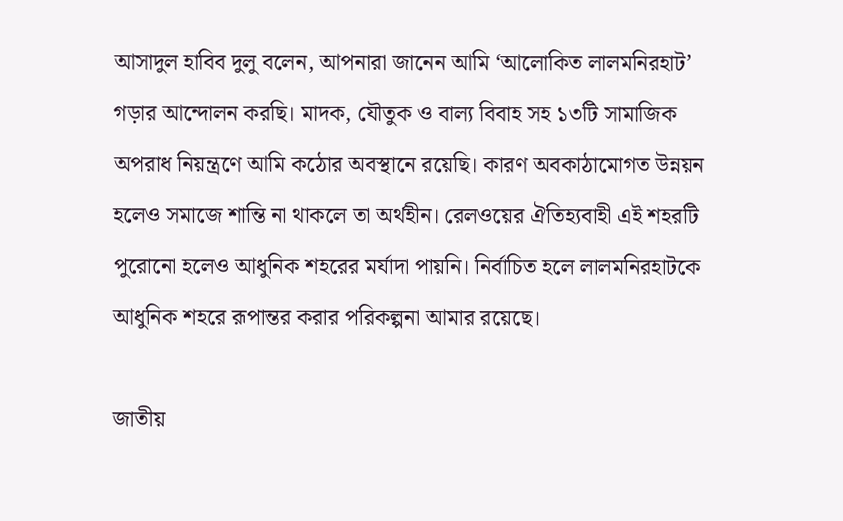আসাদুল হাবিব দুলু বলেন, আপনারা জানেন আমি ‘আলোকিত লালমনিরহাট’ গড়ার আন্দোলন করছি। মাদক, যৌতুক ও বাল্য বিবাহ সহ ১৩টি সামাজিক অপরাধ নিয়ন্ত্রণে আমি কঠোর অবস্থানে রয়েছি। কারণ অবকাঠামোগত উন্নয়ন হলেও সমাজে শান্তি না থাকলে তা অর্থহীন। রেলওয়ের ঐতিহ্যবাহী এই শহরটি পুরোনো হলেও আধুনিক শহরের মর্যাদা পায়নি। নির্বাচিত হলে লালমনিরহাটকে আধুনিক শহরে রূপান্তর করার পরিকল্পনা আমার রয়েছে।

জাতীয়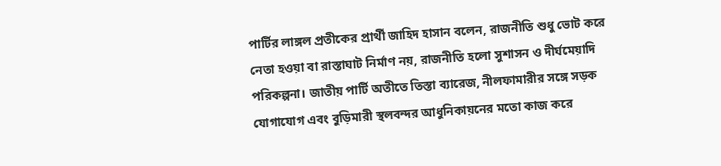পার্টির লাঙ্গল প্রতীকের প্রার্থী জাহিদ হাসান বলেন, রাজনীতি শুধু ভোট করে নেতা হওয়া বা রাস্তাঘাট নির্মাণ নয়, রাজনীতি হলো সুশাসন ও দীর্ঘমেয়াদি পরিকল্পনা। জাতীয় পার্টি অতীতে তিস্তা ব্যারেজ, নীলফামারীর সঙ্গে সড়ক যোগাযোগ এবং বুড়িমারী স্থলবন্দর আধুনিকায়নের মতো কাজ করে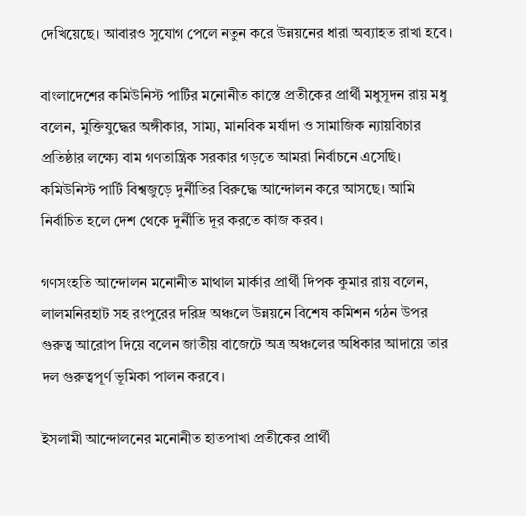দেখিয়েছে। আবারও সুযোগ পেলে নতুন করে উন্নয়নের ধারা অব্যাহত রাখা হবে।

বাংলাদেশের কমিউনিস্ট পার্টির মনোনীত কাস্তে প্রতীকের প্রার্থী মধুসূদন রায় মধু বলেন, মুক্তিযুদ্ধের অঙ্গীকার, সাম্য, মানবিক মর্যাদা ও সামাজিক ন্যায়বিচার প্রতিষ্ঠার লক্ষ্যে বাম গণতান্ত্রিক সরকার গড়তে আমরা নির্বাচনে এসেছি। কমিউনিস্ট পার্টি বিশ্বজুড়ে দুর্নীতির বিরুদ্ধে আন্দোলন করে আসছে। আমি নির্বাচিত হলে দেশ থেকে দুর্নীতি দূর করতে কাজ করব।

গণসংহতি আন্দোলন মনোনীত মাথাল মার্কার প্রার্থী দিপক কুমার রায় বলেন, লালমনিরহাট সহ রংপুরের দরিদ্র অঞ্চলে উন্নয়নে বিশেষ কমিশন গঠন উপর গুরুত্ব আরোপ দিয়ে বলেন জাতীয় বাজেটে অত্র অঞ্চলের অধিকার আদায়ে তার দল গুরুত্বপূর্ণ ভূমিকা পালন করবে।

ইসলামী আন্দোলনের মনোনীত হাতপাখা প্রতীকের প্রার্থী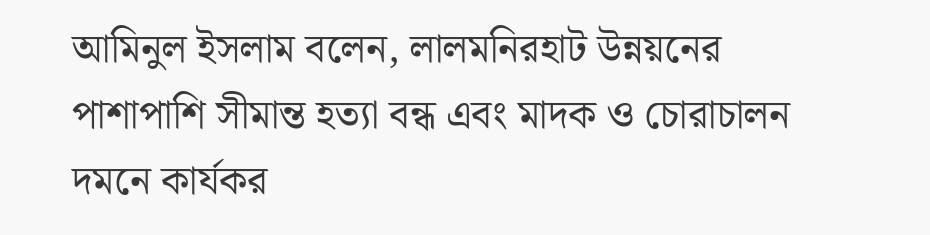আমিনুল ইসলাম বলেন, লালমনিরহাট উন্নয়নের পাশাপাশি সীমান্ত হত্যা বন্ধ এবং মাদক ও চোরাচালন দমনে কার্যকর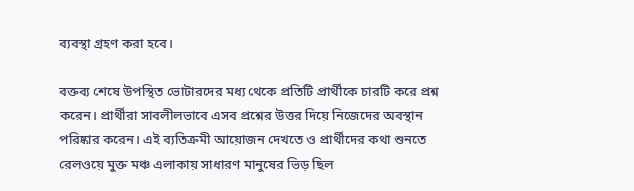ব্যবস্থা গ্রহণ করা হবে।

বক্তব্য শেষে উপস্থিত ভোটারদের মধ্য থেকে প্রতিটি প্রার্থীকে চারটি করে প্রশ্ন করেন। প্রার্থীরা সাবলীলভাবে এসব প্রশ্নের উত্তর দিয়ে নিজেদের অবস্থান পরিষ্কার করেন। এই ব্যতিক্রমী আয়োজন দেখতে ও প্রার্থীদের কথা শুনতে রেলওয়ে মুক্ত মঞ্চ এলাকায় সাধারণ মানুষের ভিড় ছিল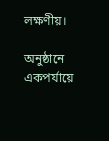লক্ষণীয়।

অনুষ্ঠানে একপর্যায়ে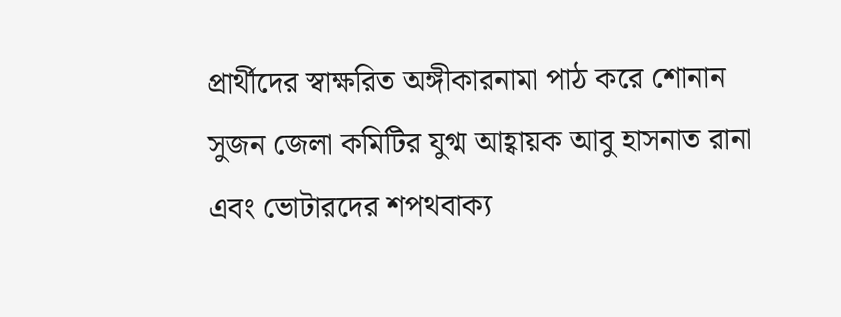প্রার্থীদের স্বাক্ষরিত অঙ্গীকারনামা পাঠ করে শোনান সুজন জেলা কমিটির যুগ্ম আহ্বায়ক আবু হাসনাত রানা এবং ভোটারদের শপথবাক্য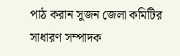পাঠ করান সুজন জেলা কমিটির সাধারণ সম্পাদক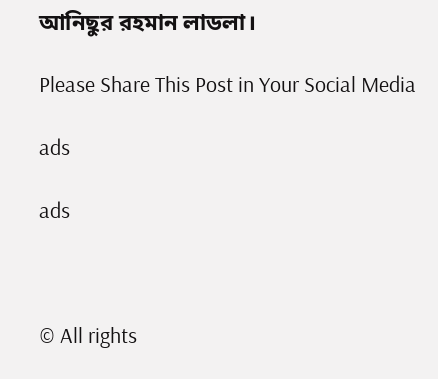আনিছুর রহমান লাডলা।

Please Share This Post in Your Social Media

ads

ads



© All rights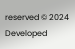reserved © 2024
Developed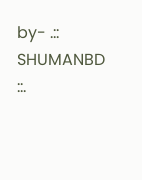by- .:: SHUMANBD ::.